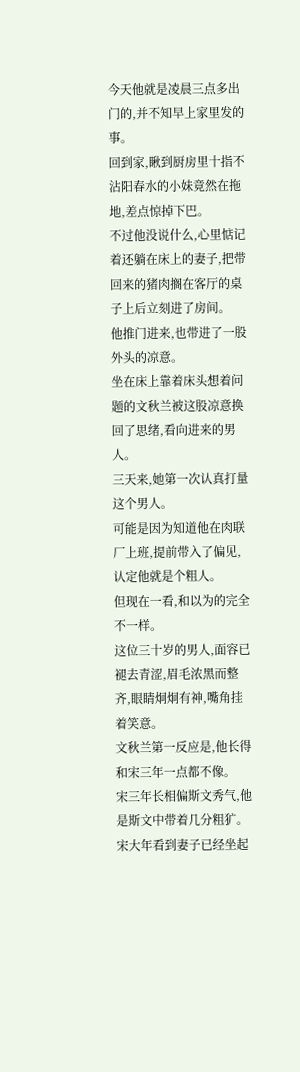今天他就是凌晨三点多出门的,并不知早上家里发的事。
回到家,瞅到厨房里十指不沾阳春水的小妹竟然在拖地,差点惊掉下巴。
不过他没说什么,心里惦记着还躺在床上的妻子,把带回来的猪肉搁在客厅的桌子上后立刻进了房间。
他推门进来,也带进了一股外头的凉意。
坐在床上靠着床头想着问题的文秋兰被这股凉意换回了思绪,看向进来的男人。
三天来,她第一次认真打量这个男人。
可能是因为知道他在肉联厂上班,提前带入了偏见,认定他就是个粗人。
但现在一看,和以为的完全不一样。
这位三十岁的男人,面容已褪去青涩,眉毛浓黑而整齐,眼睛炯炯有神,嘴角挂着笑意。
文秋兰第一反应是,他长得和宋三年一点都不像。
宋三年长相偏斯文秀气,他是斯文中带着几分粗犷。
宋大年看到妻子已经坐起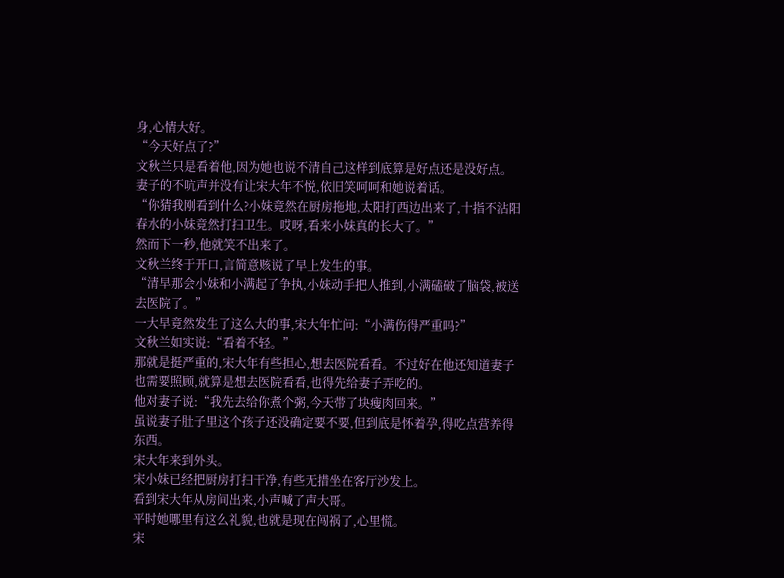身,心情大好。
“今天好点了?”
文秋兰只是看着他,因为她也说不清自己这样到底算是好点还是没好点。
妻子的不吭声并没有让宋大年不悦,依旧笑呵呵和她说着话。
“你猜我刚看到什么?小妹竟然在厨房拖地,太阳打西边出来了,十指不沾阳春水的小妹竟然打扫卫生。哎呀,看来小妹真的长大了。”
然而下一秒,他就笑不出来了。
文秋兰终于开口,言简意赅说了早上发生的事。
“清早那会小妹和小满起了争执,小妹动手把人推到,小满磕破了脑袋,被送去医院了。”
一大早竟然发生了这么大的事,宋大年忙问:“小满伤得严重吗?”
文秋兰如实说:“看着不轻。”
那就是挺严重的,宋大年有些担心,想去医院看看。不过好在他还知道妻子也需要照顾,就算是想去医院看看,也得先给妻子弄吃的。
他对妻子说:“我先去给你煮个粥,今天带了块瘦肉回来。”
虽说妻子肚子里这个孩子还没确定要不要,但到底是怀着孕,得吃点营养得东西。
宋大年来到外头。
宋小妹已经把厨房打扫干净,有些无措坐在客厅沙发上。
看到宋大年从房间出来,小声喊了声大哥。
平时她哪里有这么礼貌,也就是现在闯祸了,心里慌。
宋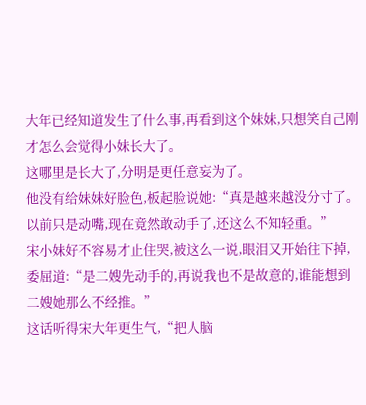大年已经知道发生了什么事,再看到这个妹妹,只想笑自己刚才怎么会觉得小妹长大了。
这哪里是长大了,分明是更任意妄为了。
他没有给妹妹好脸色,板起脸说她:“真是越来越没分寸了。以前只是动嘴,现在竟然敢动手了,还这么不知轻重。”
宋小妹好不容易才止住哭,被这么一说,眼泪又开始往下掉,委屈道:“是二嫂先动手的,再说我也不是故意的,谁能想到二嫂她那么不经推。”
这话听得宋大年更生气,“把人脑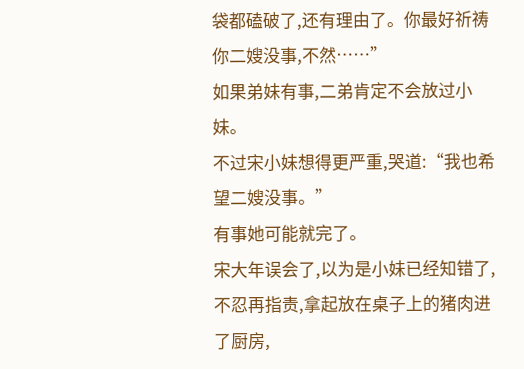袋都磕破了,还有理由了。你最好祈祷你二嫂没事,不然……”
如果弟妹有事,二弟肯定不会放过小妹。
不过宋小妹想得更严重,哭道:“我也希望二嫂没事。”
有事她可能就完了。
宋大年误会了,以为是小妹已经知错了,不忍再指责,拿起放在桌子上的猪肉进了厨房,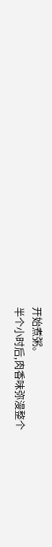开始煮粥。
半个小时后,肉香味弥漫整个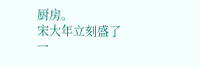厨房。
宋大年立刻盛了一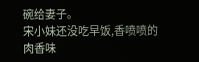碗给妻子。
宋小妹还没吃早饭,香喷喷的肉香味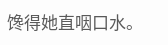馋得她直咽口水。